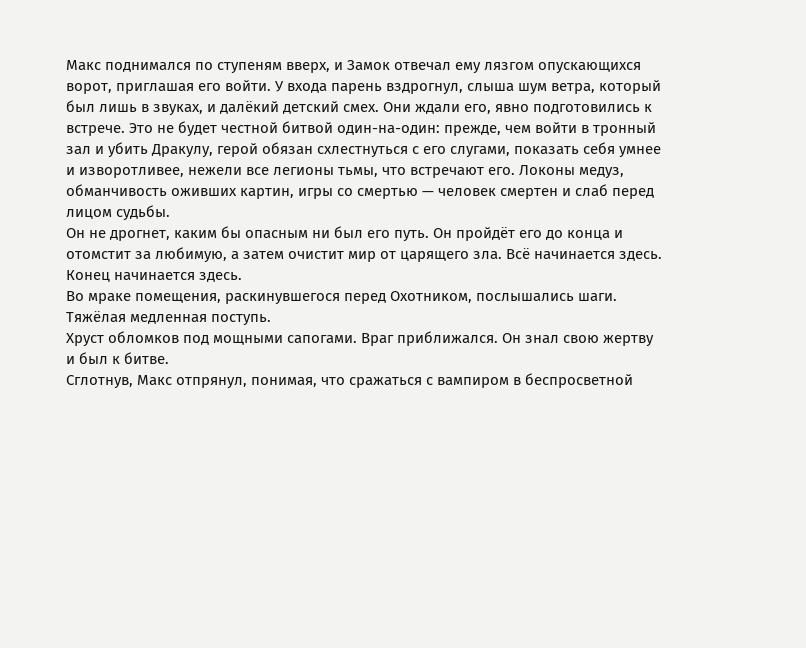Макс поднимался по ступеням вверх, и Замок отвечал ему лязгом опускающихся ворот, приглашая его войти. У входа парень вздрогнул, слыша шум ветра, который был лишь в звуках, и далёкий детский смех. Они ждали его, явно подготовились к встрече. Это не будет честной битвой один-на-один: прежде, чем войти в тронный зал и убить Дракулу, герой обязан схлестнуться с его слугами, показать себя умнее и изворотливее, нежели все легионы тьмы, что встречают его. Локоны медуз, обманчивость оживших картин, игры со смертью — человек смертен и слаб перед лицом судьбы.
Он не дрогнет, каким бы опасным ни был его путь. Он пройдёт его до конца и отомстит за любимую, а затем очистит мир от царящего зла. Всё начинается здесь. Конец начинается здесь.
Во мраке помещения, раскинувшегося перед Охотником, послышались шаги. Тяжёлая медленная поступь.
Хруст обломков под мощными сапогами. Враг приближался. Он знал свою жертву и был к битве.
Сглотнув, Макс отпрянул, понимая, что сражаться с вампиром в беспросветной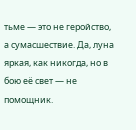тьме — это не геройство, а сумасшествие. Да, луна яркая, как никогда, но в бою её свет — не помощник.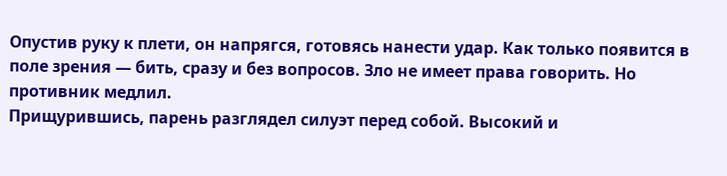Опустив руку к плети, он напрягся, готовясь нанести удар. Как только появится в поле зрения — бить, сразу и без вопросов. Зло не имеет права говорить. Но противник медлил.
Прищурившись, парень разглядел силуэт перед собой. Высокий и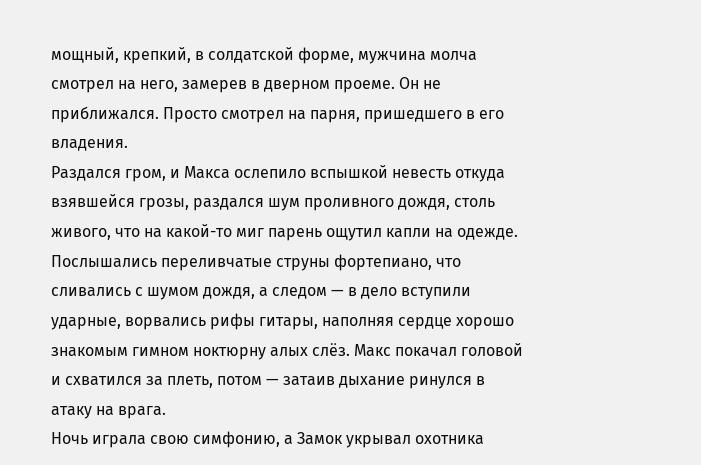мощный, крепкий, в солдатской форме, мужчина молча смотрел на него, замерев в дверном проеме. Он не приближался. Просто смотрел на парня, пришедшего в его владения.
Раздался гром, и Макса ослепило вспышкой невесть откуда взявшейся грозы, раздался шум проливного дождя, столь живого, что на какой-то миг парень ощутил капли на одежде. Послышались переливчатые струны фортепиано, что сливались с шумом дождя, а следом — в дело вступили ударные, ворвались рифы гитары, наполняя сердце хорошо знакомым гимном ноктюрну алых слёз. Макс покачал головой и схватился за плеть, потом — затаив дыхание ринулся в атаку на врага.
Ночь играла свою симфонию, а Замок укрывал охотника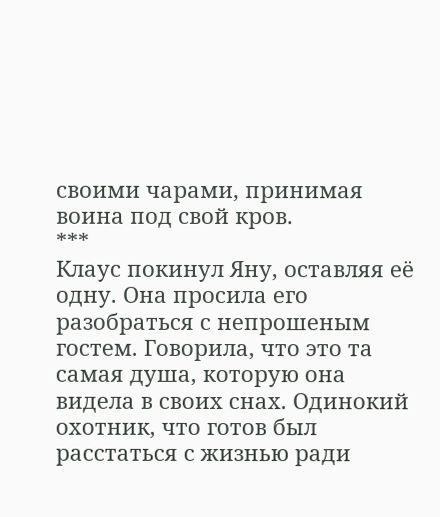своими чарами, принимая воина под свой кров.
***
Клаус покинул Яну, оставляя её одну. Она просила его разобраться с непрошеным гостем. Говорила, что это та самая душа, которую она видела в своих снах. Одинокий охотник, что готов был расстаться с жизнью ради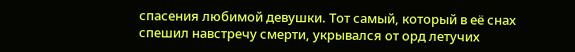спасения любимой девушки. Тот самый, который в её снах спешил навстречу смерти, укрывался от орд летучих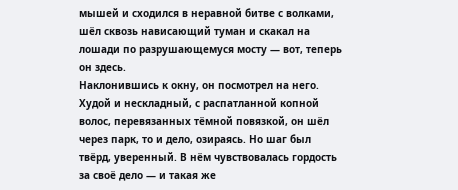мышей и сходился в неравной битве с волками, шёл сквозь нависающий туман и скакал на лошади по разрушающемуся мосту — вот, теперь он здесь.
Наклонившись к окну, он посмотрел на него. Худой и нескладный, с распатланной копной волос, перевязанных тёмной повязкой, он шёл через парк, то и дело, озираясь. Но шаг был твёрд, уверенный. В нём чувствовалась гордость за своё дело — и такая же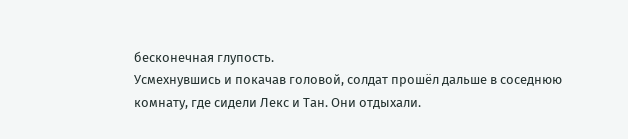бесконечная глупость.
Усмехнувшись и покачав головой, солдат прошёл дальше в соседнюю комнату, где сидели Лекс и Тан. Они отдыхали.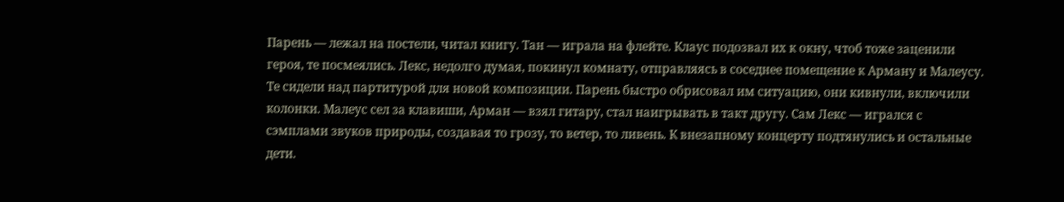Парень — лежал на постели, читал книгу. Тан — играла на флейте. Клаус подозвал их к окну, чтоб тоже заценили героя, те посмеялись. Лекс, недолго думая, покинул комнату, отправляясь в соседнее помещение к Арману и Малеусу. Те сидели над партитурой для новой композиции. Парень быстро обрисовал им ситуацию, они кивнули, включили колонки. Малеус сел за клавиши, Арман — взял гитару, стал наигрывать в такт другу. Сам Лекс — игрался с сэмплами звуков природы, создавая то грозу, то ветер, то ливень. К внезапному концерту подтянулись и остальные дети.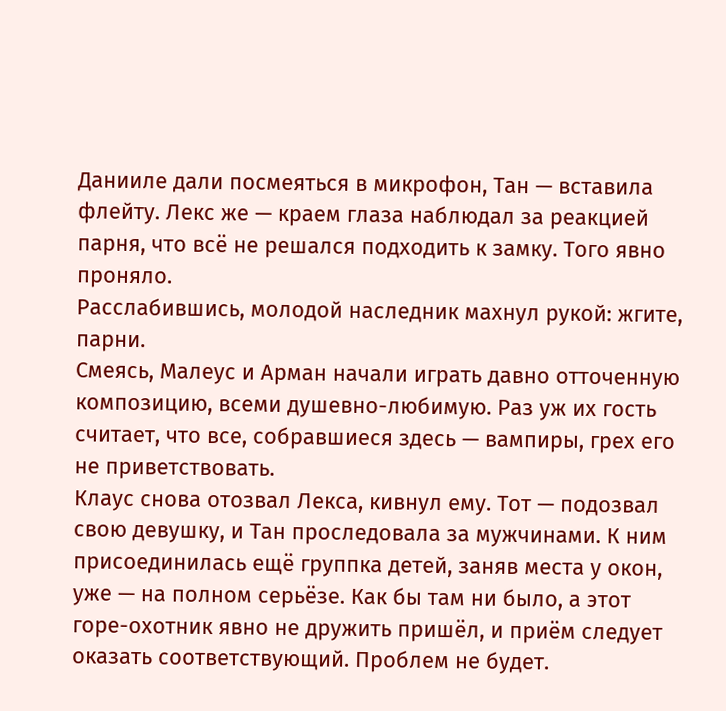Данииле дали посмеяться в микрофон, Тан — вставила флейту. Лекс же — краем глаза наблюдал за реакцией парня, что всё не решался подходить к замку. Того явно проняло.
Расслабившись, молодой наследник махнул рукой: жгите, парни.
Смеясь, Малеус и Арман начали играть давно отточенную композицию, всеми душевно-любимую. Раз уж их гость считает, что все, собравшиеся здесь — вампиры, грех его не приветствовать.
Клаус снова отозвал Лекса, кивнул ему. Тот — подозвал свою девушку, и Тан проследовала за мужчинами. К ним присоединилась ещё группка детей, заняв места у окон, уже — на полном серьёзе. Как бы там ни было, а этот горе-охотник явно не дружить пришёл, и приём следует оказать соответствующий. Проблем не будет.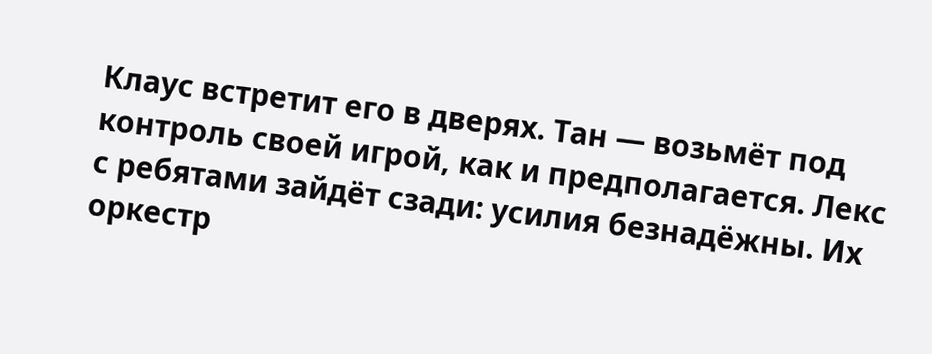Клаус встретит его в дверях. Тан — возьмёт под контроль своей игрой, как и предполагается. Лекс с ребятами зайдёт сзади: усилия безнадёжны. Их оркестр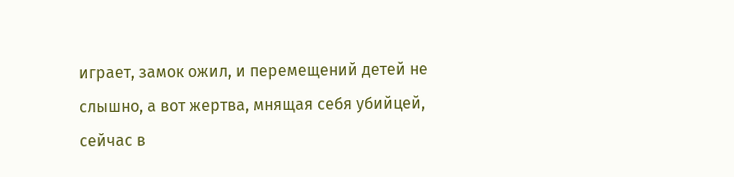играет, замок ожил, и перемещений детей не слышно, а вот жертва, мнящая себя убийцей, сейчас в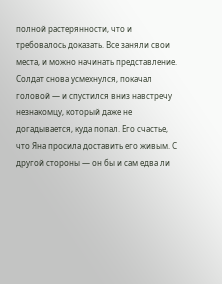полной растерянности, что и требовалось доказать. Все заняли свои места, и можно начинать представление.
Солдат снова усмехнулся, покачал головой — и спустился вниз навстречу незнакомцу, который даже не догадывается, куда попал. Его счастье, что Яна просила доставить его живым. С другой стороны — он бы и сам едва ли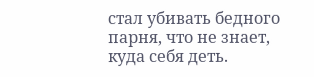стал убивать бедного парня, что не знает, куда себя деть.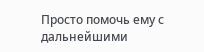Просто помочь ему с дальнейшими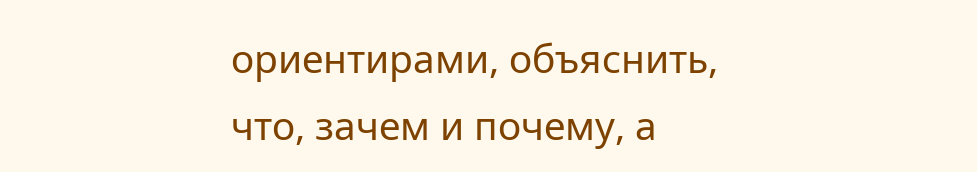ориентирами, объяснить, что, зачем и почему, а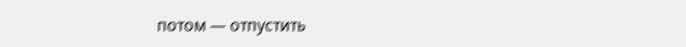потом — отпустить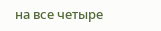на все четыре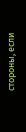стороны, если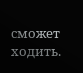сможет ходить.